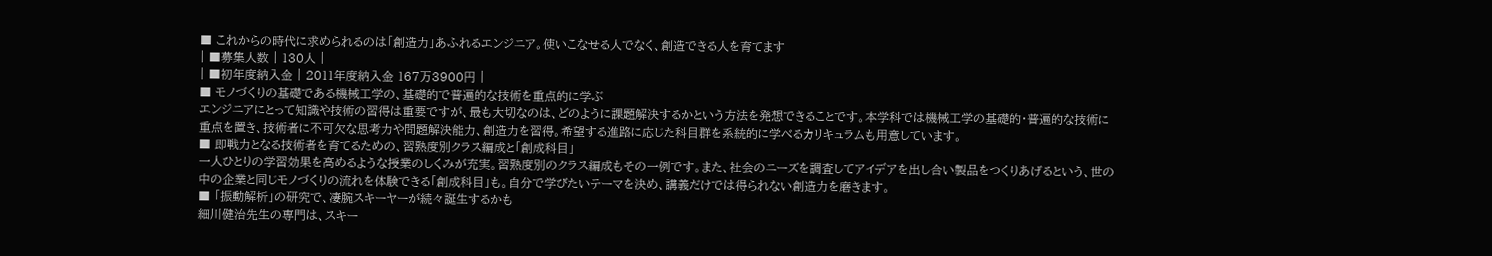■ これからの時代に求められるのは「創造力」あふれるエンジニア。使いこなせる人でなく、創造できる人を育てます
| ■募集人数 | 130人 |
| ■初年度納入金 | 2011年度納入金 167万3900円 |
■ モノづくりの基礎である機械工学の、基礎的で普遍的な技術を重点的に学ぶ
エンジニアにとって知識や技術の習得は重要ですが、最も大切なのは、どのように課題解決するかという方法を発想できることです。本学科では機械工学の基礎的・普遍的な技術に重点を置き、技術者に不可欠な思考力や問題解決能力、創造力を習得。希望する進路に応じた科目群を系統的に学べるカリキュラムも用意しています。
■ 即戦力となる技術者を育てるための、習熟度別クラス編成と「創成科目」
一人ひとりの学習効果を高めるような授業のしくみが充実。習熟度別のクラス編成もその一例です。また、社会のニーズを調査してアイデアを出し合い製品をつくりあげるという、世の中の企業と同じモノづくりの流れを体験できる「創成科目」も。自分で学びたいテーマを決め、講義だけでは得られない創造力を磨きます。
■ 「振動解析」の研究で、凄腕スキーヤーが続々誕生するかも
細川健治先生の専門は、スキー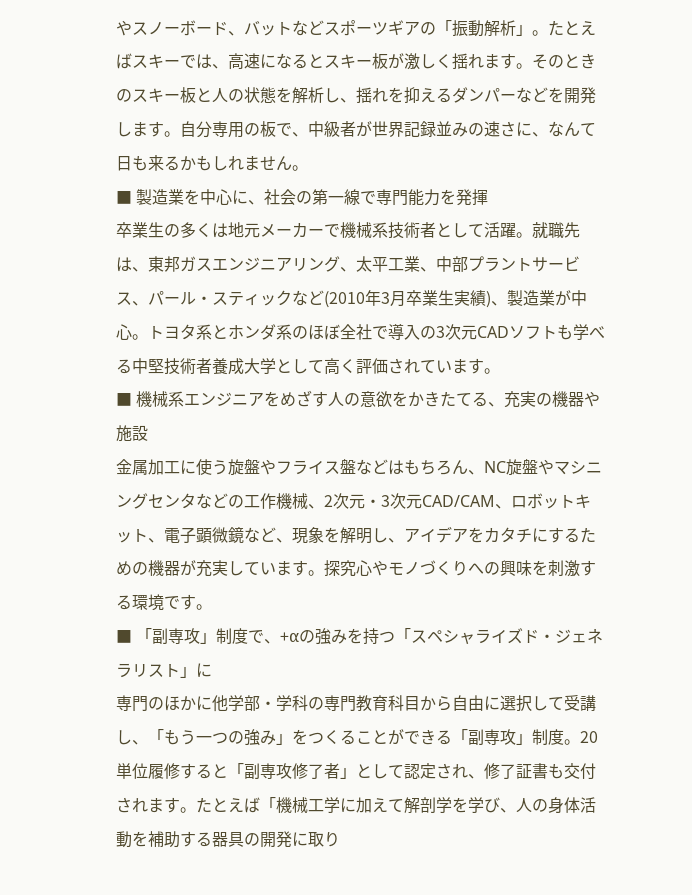やスノーボード、バットなどスポーツギアの「振動解析」。たとえばスキーでは、高速になるとスキー板が激しく揺れます。そのときのスキー板と人の状態を解析し、揺れを抑えるダンパーなどを開発します。自分専用の板で、中級者が世界記録並みの速さに、なんて日も来るかもしれません。
■ 製造業を中心に、社会の第一線で専門能力を発揮
卒業生の多くは地元メーカーで機械系技術者として活躍。就職先は、東邦ガスエンジニアリング、太平工業、中部プラントサービス、パール・スティックなど(2010年3月卒業生実績)、製造業が中心。トヨタ系とホンダ系のほぼ全社で導入の3次元CADソフトも学べる中堅技術者養成大学として高く評価されています。
■ 機械系エンジニアをめざす人の意欲をかきたてる、充実の機器や施設
金属加工に使う旋盤やフライス盤などはもちろん、NC旋盤やマシニングセンタなどの工作機械、2次元・3次元CAD/CAM、ロボットキット、電子顕微鏡など、現象を解明し、アイデアをカタチにするための機器が充実しています。探究心やモノづくりへの興味を刺激する環境です。
■ 「副専攻」制度で、+αの強みを持つ「スペシャライズド・ジェネラリスト」に
専門のほかに他学部・学科の専門教育科目から自由に選択して受講し、「もう一つの強み」をつくることができる「副専攻」制度。20単位履修すると「副専攻修了者」として認定され、修了証書も交付されます。たとえば「機械工学に加えて解剖学を学び、人の身体活動を補助する器具の開発に取り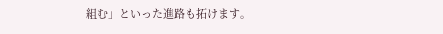組む」といった進路も拓けます。